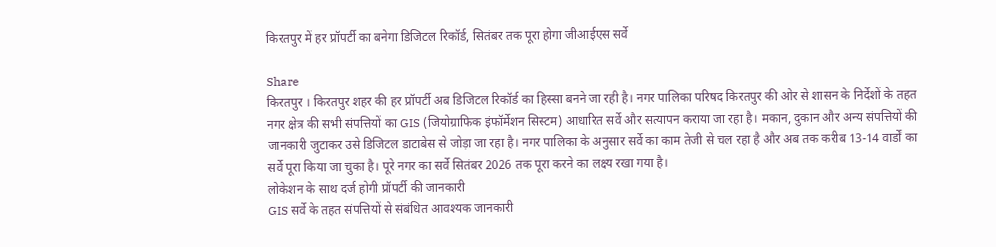किरतपुर में हर प्रॉपर्टी का बनेगा डिजिटल रिकॉर्ड, सितंबर तक पूरा होगा जीआईएस सर्वे

Share
किरतपुर । किरतपुर शहर की हर प्रॉपर्टी अब डिजिटल रिकॉर्ड का हिस्सा बनने जा रही है। नगर पालिका परिषद किरतपुर की ओर से शासन के निर्देशों के तहत नगर क्षेत्र की सभी संपत्तियों का GIS (जियोग्राफिक इंफॉर्मेशन सिस्टम) आधारित सर्वे और सत्यापन कराया जा रहा है। मकान, दुकान और अन्य संपत्तियों की जानकारी जुटाकर उसे डिजिटल डाटाबेस से जोड़ा जा रहा है। नगर पालिका के अनुसार सर्वे का काम तेजी से चल रहा है और अब तक करीब 13-14 वार्डों का सर्वे पूरा किया जा चुका है। पूरे नगर का सर्वे सितंबर 2026 तक पूरा करने का लक्ष्य रखा गया है।
लोकेशन के साथ दर्ज होगी प्रॉपर्टी की जानकारी
GIS सर्वे के तहत संपत्तियों से संबंधित आवश्यक जानकारी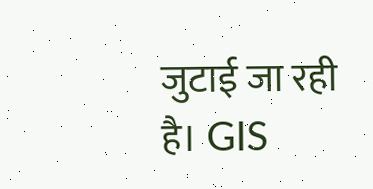जुटाई जा रही है। GIS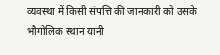व्यवस्था में किसी संपत्ति की जानकारी को उसके भौगोलिक स्थान यानी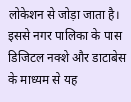लोकेशन से जोड़ा जाता है। इससे नगर पालिका के पास डिजिटल नक्शे और डाटाबेस के माध्यम से यह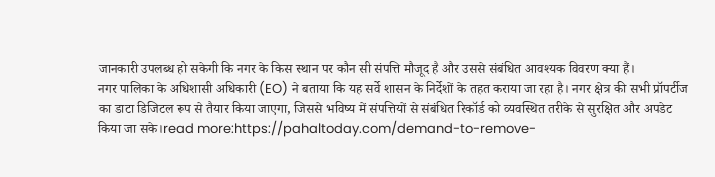जानकारी उपलब्ध हो सकेगी कि नगर के किस स्थान पर कौन सी संपत्ति मौजूद है और उससे संबंधित आवश्यक विवरण क्या हैं।
नगर पालिका के अधिशासी अधिकारी (EO) ने बताया कि यह सर्वे शासन के निर्देशों के तहत कराया जा रहा है। नगर क्षेत्र की सभी प्रॉपर्टीज का डाटा डिजिटल रूप से तैयार किया जाएगा, जिससे भविष्य में संपत्तियों से संबंधित रिकॉर्ड को व्यवस्थित तरीके से सुरक्षित और अपडेट किया जा सके।read more:https://pahaltoday.com/demand-to-remove-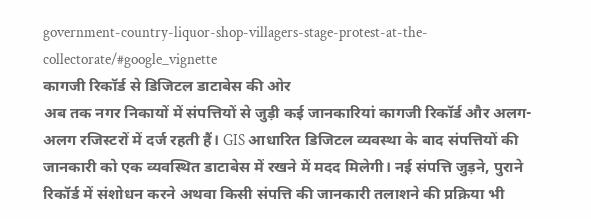government-country-liquor-shop-villagers-stage-protest-at-the-collectorate/#google_vignette
कागजी रिकॉर्ड से डिजिटल डाटाबेस की ओर
अब तक नगर निकायों में संपत्तियों से जुड़ी कई जानकारियां कागजी रिकॉर्ड और अलग-अलग रजिस्टरों में दर्ज रहती हैं। GIS आधारित डिजिटल व्यवस्था के बाद संपत्तियों की जानकारी को एक व्यवस्थित डाटाबेस में रखने में मदद मिलेगी। नई संपत्ति जुड़ने, पुराने रिकॉर्ड में संशोधन करने अथवा किसी संपत्ति की जानकारी तलाशने की प्रक्रिया भी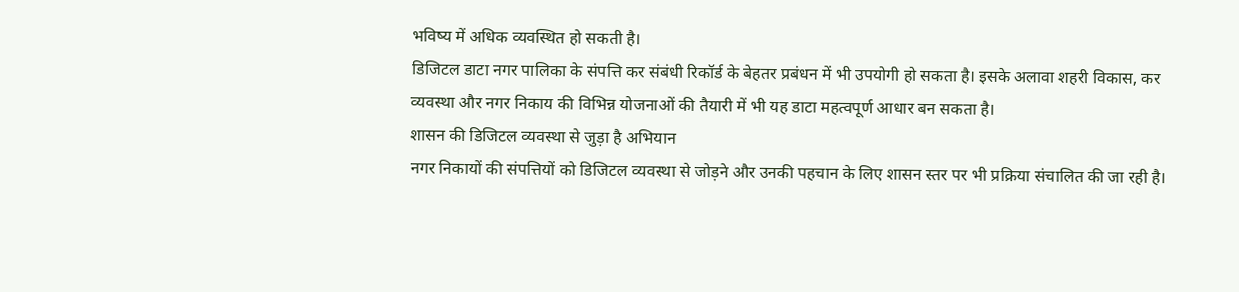भविष्य में अधिक व्यवस्थित हो सकती है।
डिजिटल डाटा नगर पालिका के संपत्ति कर संबंधी रिकॉर्ड के बेहतर प्रबंधन में भी उपयोगी हो सकता है। इसके अलावा शहरी विकास, कर व्यवस्था और नगर निकाय की विभिन्न योजनाओं की तैयारी में भी यह डाटा महत्वपूर्ण आधार बन सकता है।
शासन की डिजिटल व्यवस्था से जुड़ा है अभियान
नगर निकायों की संपत्तियों को डिजिटल व्यवस्था से जोड़ने और उनकी पहचान के लिए शासन स्तर पर भी प्रक्रिया संचालित की जा रही है।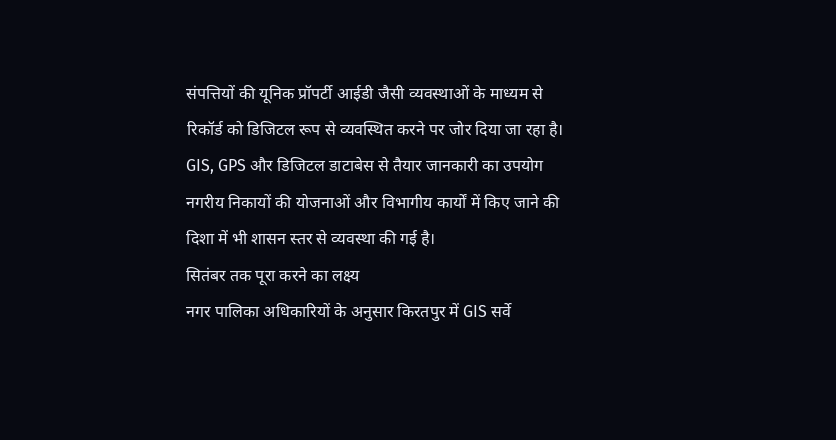संपत्तियों की यूनिक प्रॉपर्टी आईडी जैसी व्यवस्थाओं के माध्यम से रिकॉर्ड को डिजिटल रूप से व्यवस्थित करने पर जोर दिया जा रहा है। GIS, GPS और डिजिटल डाटाबेस से तैयार जानकारी का उपयोग नगरीय निकायों की योजनाओं और विभागीय कार्यों में किए जाने की दिशा में भी शासन स्तर से व्यवस्था की गई है।
सितंबर तक पूरा करने का लक्ष्य
नगर पालिका अधिकारियों के अनुसार किरतपुर में GIS सर्वे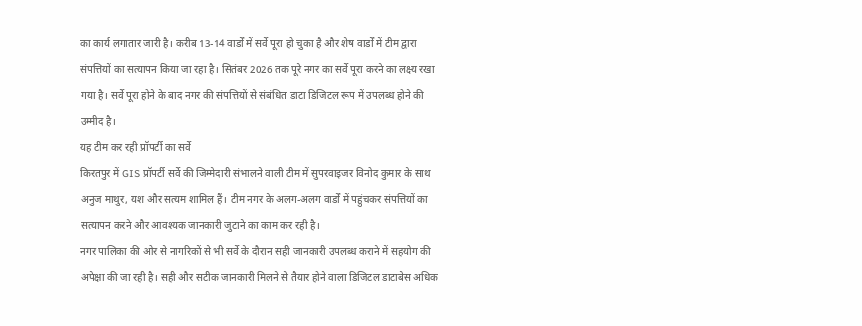का कार्य लगातार जारी है। करीब 13-14 वार्डों में सर्वे पूरा हो चुका है और शेष वार्डों में टीम द्वारा संपत्तियों का सत्यापन किया जा रहा है। सितंबर 2026 तक पूरे नगर का सर्वे पूरा करने का लक्ष्य रखा गया है। सर्वे पूरा होने के बाद नगर की संपत्तियों से संबंधित डाटा डिजिटल रूप में उपलब्ध होने की उम्मीद है।
यह टीम कर रही प्रॉपर्टी का सर्वे
किरतपुर में GIS प्रॉपर्टी सर्वे की जिम्मेदारी संभालने वाली टीम में सुपरवाइजर विनोद कुमार के साथ अनुज माथुर, यश और सत्यम शामिल हैं। टीम नगर के अलग-अलग वार्डों में पहुंचकर संपत्तियों का सत्यापन करने और आवश्यक जानकारी जुटाने का काम कर रही है।
नगर पालिका की ओर से नागरिकों से भी सर्वे के दौरान सही जानकारी उपलब्ध कराने में सहयोग की अपेक्षा की जा रही है। सही और सटीक जानकारी मिलने से तैयार होने वाला डिजिटल डाटाबेस अधिक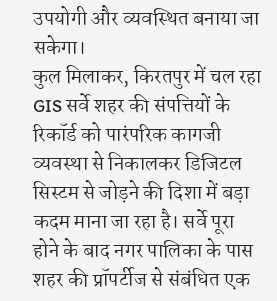उपयोगी और व्यवस्थित बनाया जा सकेगा।
कुल मिलाकर, किरतपुर में चल रहा GIS सर्वे शहर की संपत्तियों के रिकॉर्ड को पारंपरिक कागजी व्यवस्था से निकालकर डिजिटल सिस्टम से जोड़ने की दिशा में बड़ा कदम माना जा रहा है। सर्वे पूरा होने के बाद नगर पालिका के पास शहर की प्रॉपर्टीज से संबंधित एक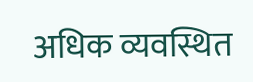अधिक व्यवस्थित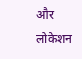और लोकेशन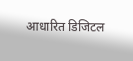आधारित डिजिटल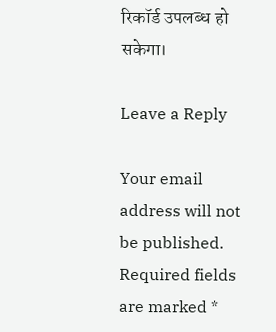रिकॉर्ड उपलब्ध हो सकेगा।

Leave a Reply

Your email address will not be published. Required fields are marked *